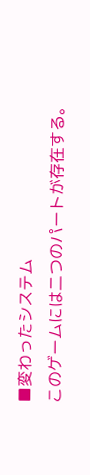■変わったシステム
このゲームには二つのパートが存在する。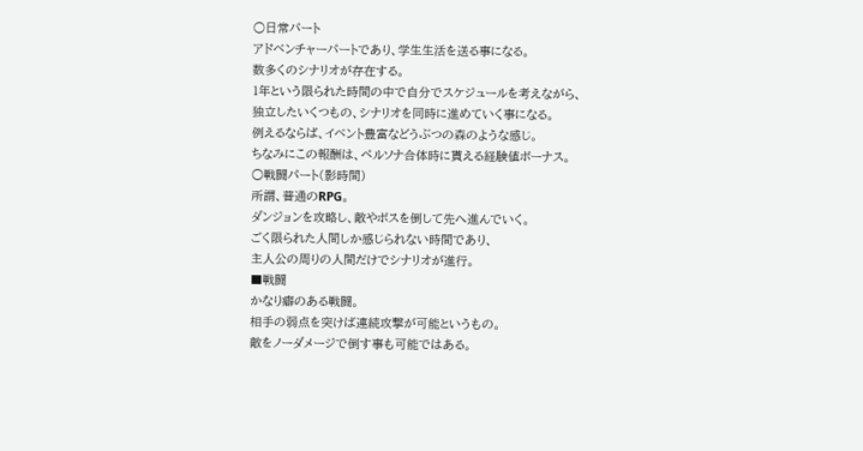○日常パート
アドベンチャーパートであり、学生生活を送る事になる。
数多くのシナリオが存在する。
1年という限られた時間の中で自分でスケジュールを考えながら、
独立したいくつもの、シナリオを同時に進めていく事になる。
例えるならば、イベント豊富などうぶつの森のような感じ。
ちなみにこの報酬は、ペルソナ合体時に貰える経験値ボーナス。
○戦闘パート(影時間)
所謂、普通のRPG。
ダンジョンを攻略し、敵やボスを倒して先へ進んでいく。
ごく限られた人間しか感じられない時間であり、
主人公の周りの人間だけでシナリオが進行。
■戦闘
かなり癖のある戦闘。
相手の弱点を突けば連続攻撃が可能というもの。
敵をノーダメージで倒す事も可能ではある。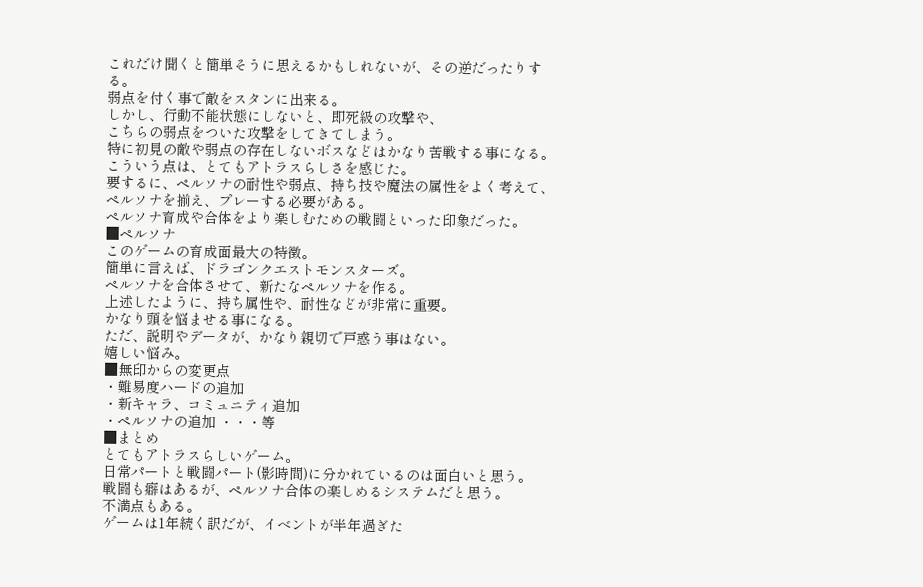これだけ聞くと簡単そうに思えるかもしれないが、その逆だったりする。
弱点を付く事で敵をスタンに出来る。
しかし、行動不能状態にしないと、即死級の攻撃や、
こちらの弱点をついた攻撃をしてきてしまう。
特に初見の敵や弱点の存在しないボスなどはかなり苦戦する事になる。
こういう点は、とてもアトラスらしさを感じた。
要するに、ペルソナの耐性や弱点、持ち技や魔法の属性をよく考えて、
ペルソナを揃え、プレーする必要がある。
ペルソナ育成や合体をより楽しむための戦闘といった印象だった。
■ペルソナ
このゲームの育成面最大の特徴。
簡単に言えば、ドラゴンクエストモンスターズ。
ペルソナを合体させて、新たなペルソナを作る。
上述したように、持ち属性や、耐性などが非常に重要。
かなり頭を悩ませる事になる。
ただ、説明やデータが、かなり親切で戸惑う事はない。
嬉しい悩み。
■無印からの変更点
・難易度ハードの追加
・新キャラ、コミュニティ追加
・ペルソナの追加 ・・・等
■まとめ
とてもアトラスらしいゲーム。
日常パートと戦闘パート(影時間)に分かれているのは面白いと思う。
戦闘も癖はあるが、ペルソナ合体の楽しめるシステムだと思う。
不満点もある。
ゲームは1年続く訳だが、イベントが半年過ぎた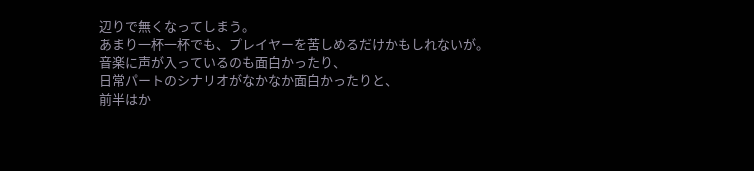辺りで無くなってしまう。
あまり一杯一杯でも、プレイヤーを苦しめるだけかもしれないが。
音楽に声が入っているのも面白かったり、
日常パートのシナリオがなかなか面白かったりと、
前半はか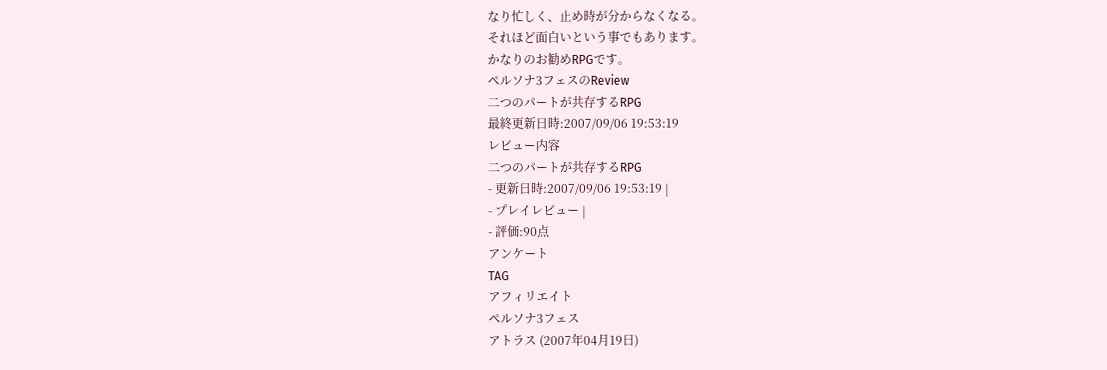なり忙しく、止め時が分からなくなる。
それほど面白いという事でもあります。
かなりのお勧めRPGです。
ペルソナ3フェスのReview
二つのパートが共存するRPG
最終更新日時:2007/09/06 19:53:19
レビュー内容
二つのパートが共存するRPG
- 更新日時:2007/09/06 19:53:19 |
- プレイレビュー |
- 評価:90点
アンケート
TAG
アフィリエイト
ペルソナ3フェス
アトラス (2007年04月19日)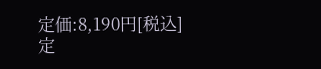定価:8,190円[税込]
定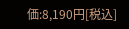価:8,190円[税込]